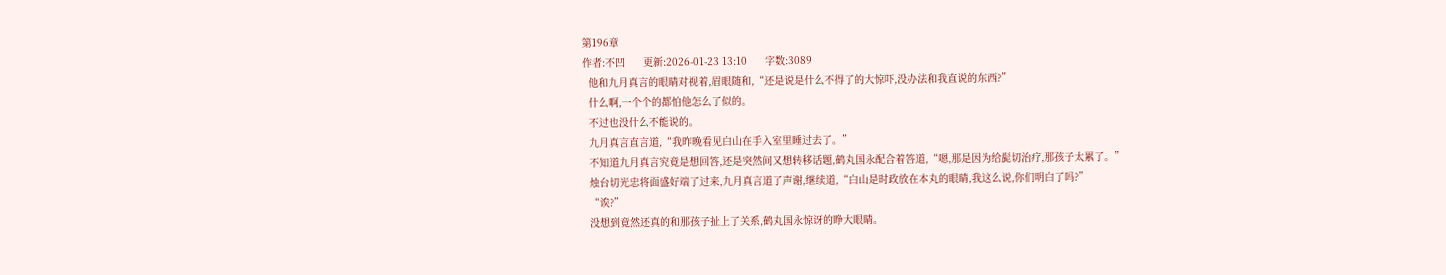第196章
作者:不凹      更新:2026-01-23 13:10      字数:3089
  他和九月真言的眼睛对视着,眉眼随和,“还是说是什么不得了的大惊吓,没办法和我直说的东西?”
  什么啊,一个个的都怕他怎么了似的。
  不过也没什么不能说的。
  九月真言直言道,“我昨晚看见白山在手入室里睡过去了。”
  不知道九月真言究竟是想回答,还是突然间又想转移话题,鹤丸国永配合着答道,“嗯,那是因为给髭切治疗,那孩子太累了。”
  烛台切光忠将面盛好端了过来,九月真言道了声谢,继续道,“白山是时政放在本丸的眼睛,我这么说,你们明白了吗?”
  “诶?”
  没想到竟然还真的和那孩子扯上了关系,鹤丸国永惊讶的睁大眼睛。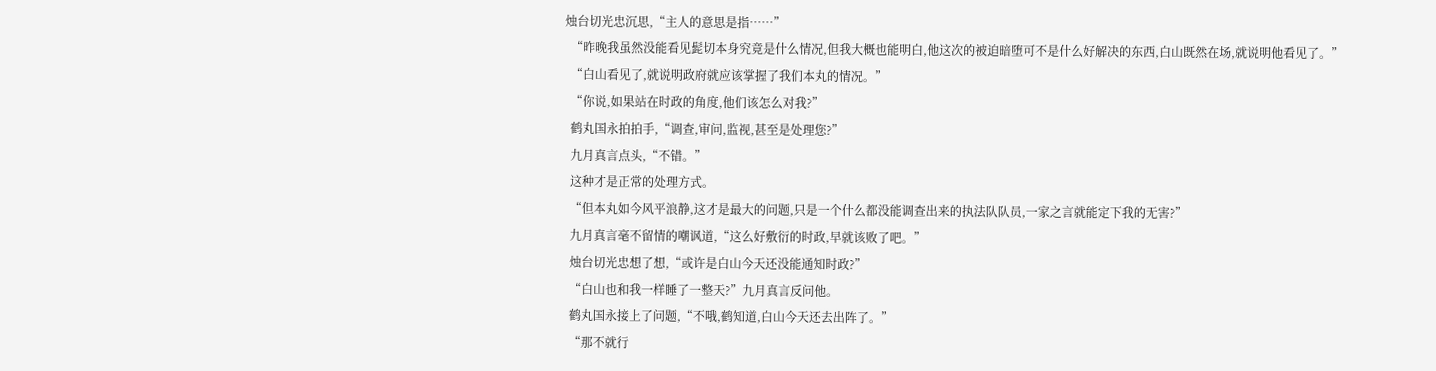烛台切光忠沉思,“主人的意思是指……”
  “昨晚我虽然没能看见髭切本身究竟是什么情况,但我大概也能明白,他这次的被迫暗堕可不是什么好解决的东西,白山既然在场,就说明他看见了。”
  “白山看见了,就说明政府就应该掌握了我们本丸的情况。”
  “你说,如果站在时政的角度,他们该怎么对我?”
  鹤丸国永拍拍手,“调查,审问,监视,甚至是处理您?”
  九月真言点头,“不错。”
  这种才是正常的处理方式。
  “但本丸如今风平浪静,这才是最大的问题,只是一个什么都没能调查出来的执法队队员,一家之言就能定下我的无害?”
  九月真言毫不留情的嘲讽道,“这么好敷衍的时政,早就该败了吧。”
  烛台切光忠想了想,“或许是白山今天还没能通知时政?”
  “白山也和我一样睡了一整天?”九月真言反问他。
  鹤丸国永接上了问题,“不哦,鹤知道,白山今天还去出阵了。”
  “那不就行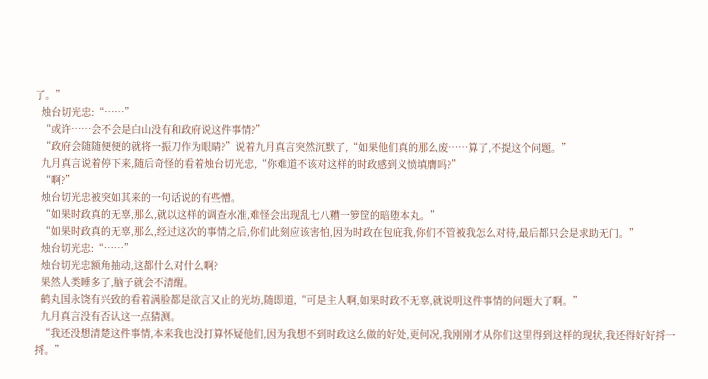了。”
  烛台切光忠:“……”
  “或许……会不会是白山没有和政府说这件事情?”
  “政府会随随便便的就将一振刀作为眼睛?”说着九月真言突然沉默了,“如果他们真的那么废……算了,不提这个问题。”
  九月真言说着停下来,随后奇怪的看着烛台切光忠,“你难道不该对这样的时政感到义愤填膺吗?”
  “啊?”
  烛台切光忠被突如其来的一句话说的有些懵。
  “如果时政真的无辜,那么,就以这样的调查水准,难怪会出现乱七八糟一箩筐的暗堕本丸。”
  “如果时政真的无辜,那么,经过这次的事情之后,你们此刻应该害怕,因为时政在包庇我,你们不管被我怎么对待,最后都只会是求助无门。”
  烛台切光忠:“……”
  烛台切光忠额角抽动,这都什么对什么啊?
  果然人类睡多了,脑子就会不清醒。
  鹤丸国永饶有兴致的看着满脸都是欲言又止的光坊,随即道,“可是主人啊,如果时政不无辜,就说明这件事情的问题大了啊。”
  九月真言没有否认这一点猜测。
  “我还没想清楚这件事情,本来我也没打算怀疑他们,因为我想不到时政这么做的好处,更何况,我刚刚才从你们这里得到这样的现状,我还得好好捋一捋。”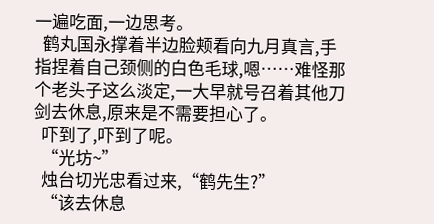一遍吃面,一边思考。
  鹤丸国永撑着半边脸颊看向九月真言,手指捏着自己颈侧的白色毛球,嗯……难怪那个老头子这么淡定,一大早就号召着其他刀剑去休息,原来是不需要担心了。
  吓到了,吓到了呢。
  “光坊~”
  烛台切光忠看过来,“鹤先生?”
  “该去休息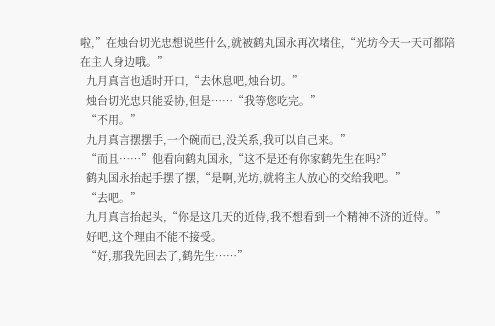啦,”在烛台切光忠想说些什么,就被鹤丸国永再次堵住,“光坊今天一天可都陪在主人身边哦。”
  九月真言也适时开口,“去休息吧,烛台切。”
  烛台切光忠只能妥协,但是……“我等您吃完。”
  “不用。”
  九月真言摆摆手,一个碗而已,没关系,我可以自己来。”
  “而且……”他看向鹤丸国永,“这不是还有你家鹤先生在吗?”
  鹤丸国永抬起手摆了摆,“是啊,光坊,就将主人放心的交给我吧。”
  “去吧。”
  九月真言抬起头,“你是这几天的近侍,我不想看到一个精神不济的近侍。”
  好吧,这个理由不能不接受。
  “好,那我先回去了,鹤先生……”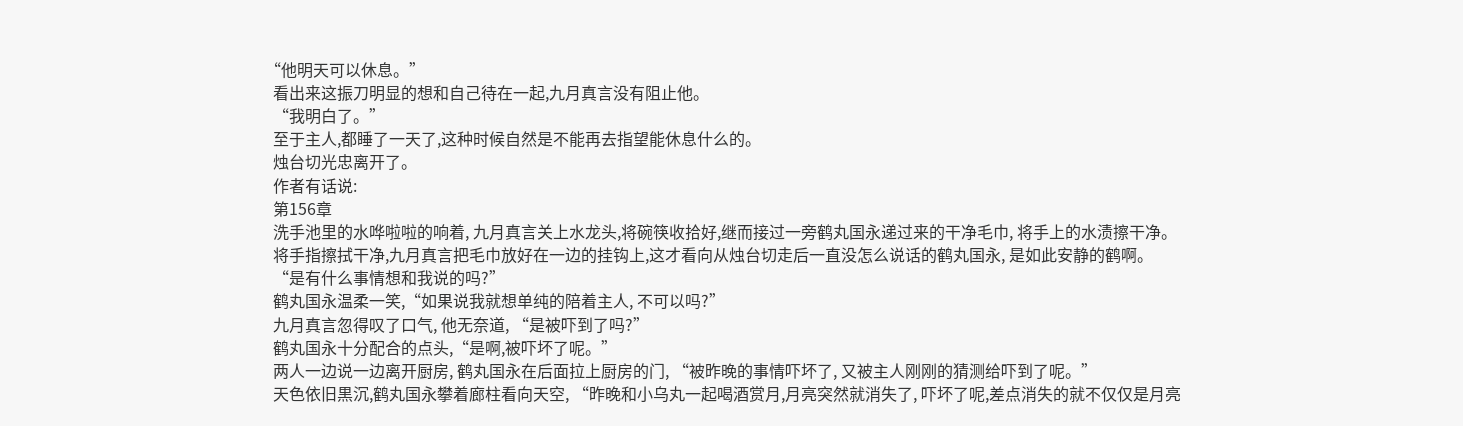“他明天可以休息。”
  看出来这振刀明显的想和自己待在一起,九月真言没有阻止他。
  “我明白了。”
  至于主人,都睡了一天了,这种时候自然是不能再去指望能休息什么的。
  烛台切光忠离开了。
  作者有话说:
  第156章
  洗手池里的水哗啦啦的响着, 九月真言关上水龙头,将碗筷收拾好,继而接过一旁鹤丸国永递过来的干净毛巾, 将手上的水渍擦干净。
  将手指擦拭干净,九月真言把毛巾放好在一边的挂钩上,这才看向从烛台切走后一直没怎么说话的鹤丸国永, 是如此安静的鹤啊。
  “是有什么事情想和我说的吗?”
  鹤丸国永温柔一笑,“如果说我就想单纯的陪着主人, 不可以吗?”
  九月真言忽得叹了口气, 他无奈道, “是被吓到了吗?”
  鹤丸国永十分配合的点头,“是啊,被吓坏了呢。”
  两人一边说一边离开厨房, 鹤丸国永在后面拉上厨房的门, “被昨晚的事情吓坏了, 又被主人刚刚的猜测给吓到了呢。”
  天色依旧黒沉,鹤丸国永攀着廊柱看向天空, “昨晚和小乌丸一起喝酒赏月,月亮突然就消失了, 吓坏了呢,差点消失的就不仅仅是月亮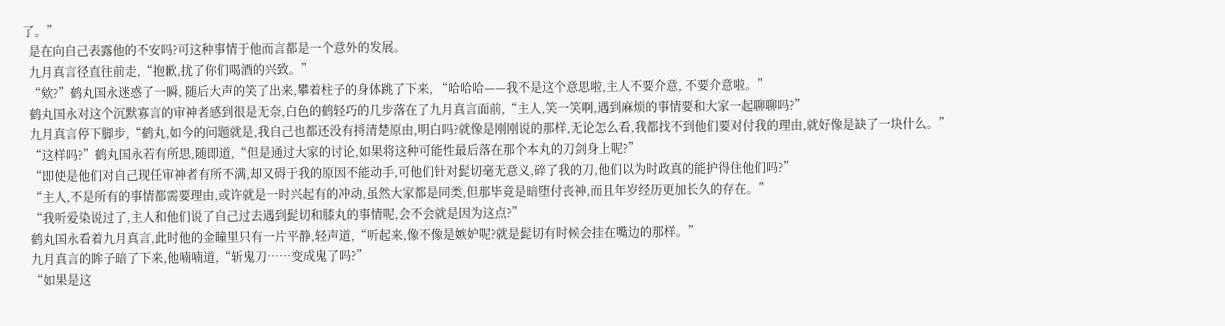了。”
  是在向自己表露他的不安吗?可这种事情于他而言都是一个意外的发展。
  九月真言径直往前走,“抱歉,扰了你们喝酒的兴致。”
  “欸?”鹤丸国永迷惑了一瞬, 随后大声的笑了出来,攀着柱子的身体跳了下来, “哈哈哈——我不是这个意思啦,主人不要介意, 不要介意啦。”
  鹤丸国永对这个沉默寡言的审神者感到很是无奈,白色的鹤轻巧的几步落在了九月真言面前,“主人,笑一笑啊,遇到麻烦的事情要和大家一起聊聊吗?”
  九月真言停下脚步,“鹤丸,如今的问题就是,我自己也都还没有捋清楚原由,明白吗?就像是刚刚说的那样,无论怎么看,我都找不到他们要对付我的理由,就好像是缺了一块什么。”
  “这样吗?”鹤丸国永若有所思,随即道,“但是通过大家的讨论,如果将这种可能性最后落在那个本丸的刀剑身上呢?”
  “即使是他们对自己现任审神者有所不满,却又碍于我的原因不能动手,可他们针对髭切毫无意义,碎了我的刀,他们以为时政真的能护得住他们吗?”
  “主人,不是所有的事情都需要理由,或许就是一时兴起有的冲动,虽然大家都是同类,但那毕竟是暗堕付丧神,而且年岁经历更加长久的存在。”
  “我听爱染说过了,主人和他们说了自己过去遇到髭切和膝丸的事情呢,会不会就是因为这点?”
  鹤丸国永看着九月真言,此时他的金瞳里只有一片平静,轻声道,“听起来,像不像是嫉妒呢?就是髭切有时候会挂在嘴边的那样。”
  九月真言的眸子暗了下来,他喃喃道,“斩鬼刀……变成鬼了吗?”
  “如果是这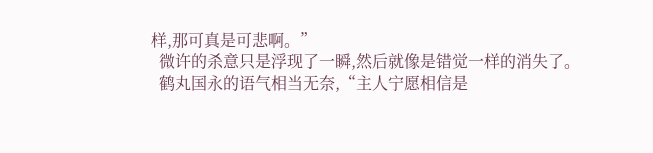样,那可真是可悲啊。”
  微许的杀意只是浮现了一瞬,然后就像是错觉一样的消失了。
  鹤丸国永的语气相当无奈,“主人宁愿相信是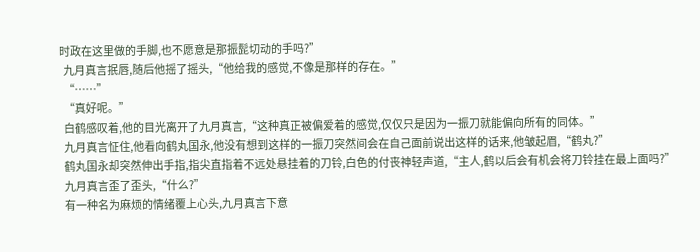时政在这里做的手脚,也不愿意是那振髭切动的手吗?”
  九月真言抿唇,随后他摇了摇头,“他给我的感觉,不像是那样的存在。”
  “……”
  “真好呢。”
  白鹤感叹着,他的目光离开了九月真言,“这种真正被偏爱着的感觉,仅仅只是因为一振刀就能偏向所有的同体。”
  九月真言怔住,他看向鹤丸国永,他没有想到这样的一振刀突然间会在自己面前说出这样的话来,他皱起眉,“鹤丸?”
  鹤丸国永却突然伸出手指,指尖直指着不远处悬挂着的刀铃,白色的付丧神轻声道,“主人,鹤以后会有机会将刀铃挂在最上面吗?”
  九月真言歪了歪头,“什么?”
  有一种名为麻烦的情绪覆上心头,九月真言下意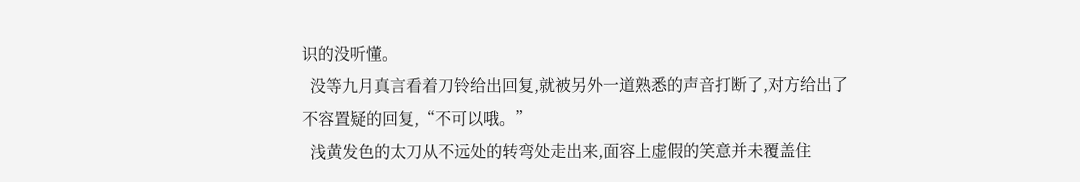识的没听懂。
  没等九月真言看着刀铃给出回复,就被另外一道熟悉的声音打断了,对方给出了不容置疑的回复,“不可以哦。”
  浅黄发色的太刀从不远处的转弯处走出来,面容上虚假的笑意并未覆盖住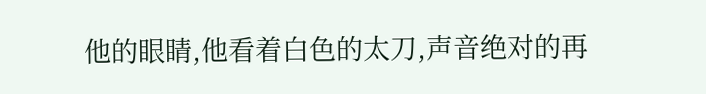他的眼睛,他看着白色的太刀,声音绝对的再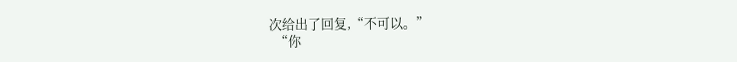次给出了回复,“不可以。”
  “你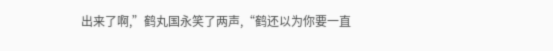出来了啊,”鹤丸国永笑了两声,“鹤还以为你要一直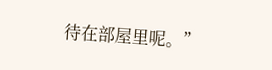待在部屋里呢。”